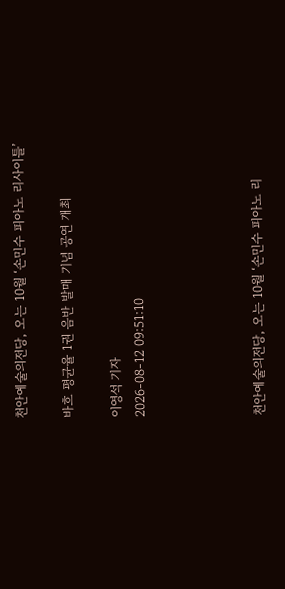천안예술의전당, 오는 10월 ‘손민수 피아노 리사이틀’

바흐 평균율 1권 음반 발매 기념 공연 개최

이영석 기자
2026-08-12 09:51:10




천안예술의전당, 오는 10월 ‘손민수 피아노 리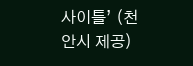사이틀’ (천안시 제공)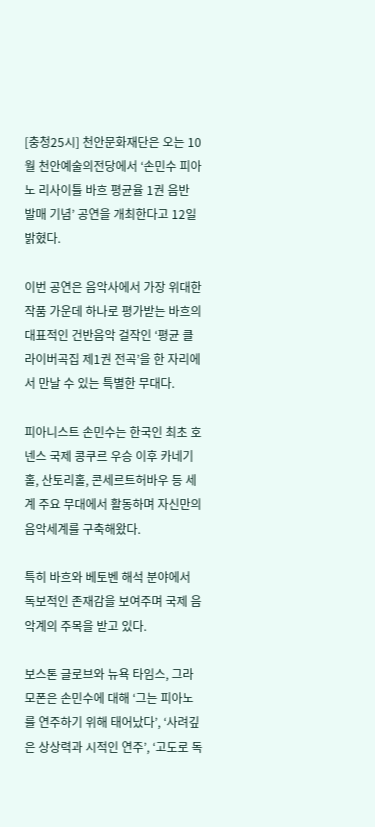[충청25시] 천안문화재단은 오는 10월 천안예술의전당에서 ‘손민수 피아노 리사이틀 바흐 평균율 1권 음반 발매 기념’ 공연을 개최한다고 12일 밝혔다.

이번 공연은 음악사에서 가장 위대한 작품 가운데 하나로 평가받는 바흐의 대표적인 건반음악 걸작인 ‘평균 클라이버곡집 제1권 전곡’을 한 자리에서 만날 수 있는 특별한 무대다.

피아니스트 손민수는 한국인 최초 호넨스 국제 콩쿠르 우승 이후 카네기홀, 산토리홀, 콘세르트허바우 등 세계 주요 무대에서 활동하며 자신만의 음악세계를 구축해왔다.

특히 바흐와 베토벤 해석 분야에서 독보적인 존재감을 보여주며 국제 음악계의 주목을 받고 있다.

보스톤 글로브와 뉴욕 타임스, 그라모폰은 손민수에 대해 ‘그는 피아노를 연주하기 위해 태어났다’, ‘사려깊은 상상력과 시적인 연주’, ‘고도로 독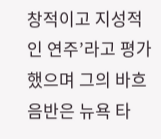창적이고 지성적인 연주’라고 평가했으며 그의 바흐 음반은 뉴욕 타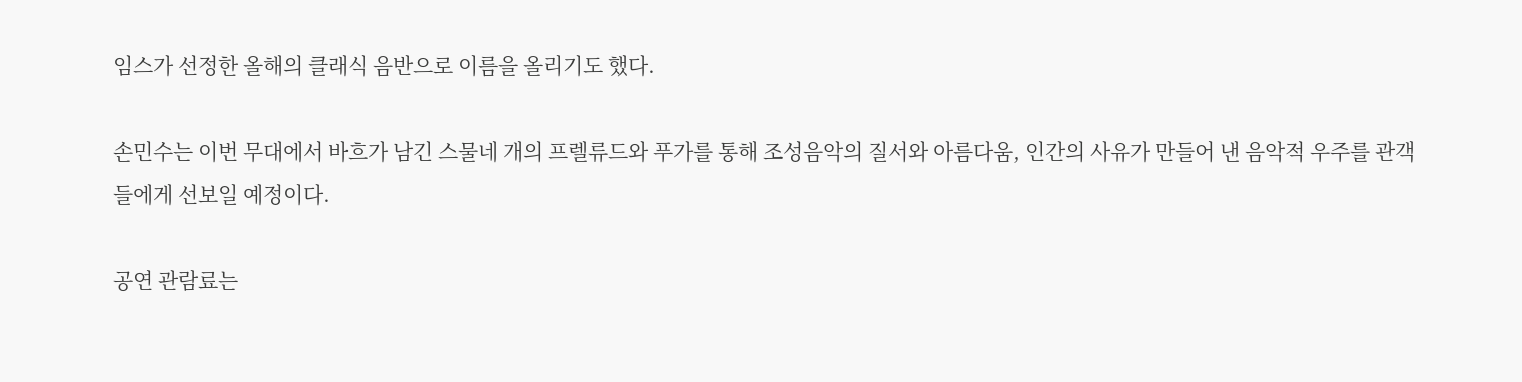임스가 선정한 올해의 클래식 음반으로 이름을 올리기도 했다.

손민수는 이번 무대에서 바흐가 남긴 스물네 개의 프렐류드와 푸가를 통해 조성음악의 질서와 아름다움, 인간의 사유가 만들어 낸 음악적 우주를 관객들에게 선보일 예정이다.

공연 관람료는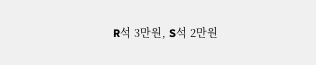R석 3만원, S석 2만원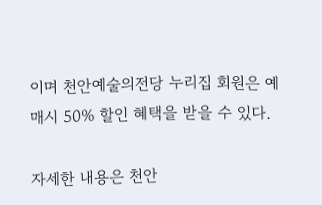이며 천안예술의전당 누리집 회원은 예매시 50% 할인 혜택을 받을 수 있다.

자세한 내용은 천안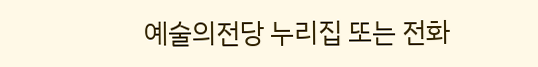예술의전당 누리집 또는 전화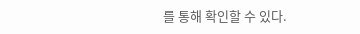를 통해 확인할 수 있다.